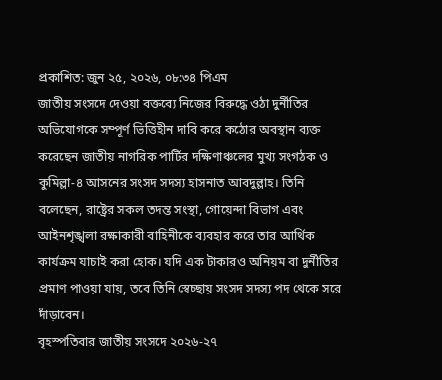প্রকাশিত: জুন ২৫, ২০২৬, ০৮:৩৪ পিএম
জাতীয় সংসদে দেওয়া বক্তব্যে নিজের বিরুদ্ধে ওঠা দুর্নীতির অভিযোগকে সম্পূর্ণ ভিত্তিহীন দাবি করে কঠোর অবস্থান ব্যক্ত করেছেন জাতীয় নাগরিক পার্টির দক্ষিণাঞ্চলের মুখ্য সংগঠক ও কুমিল্লা-৪ আসনের সংসদ সদস্য হাসনাত আবদুল্লাহ। তিনি বলেছেন, রাষ্ট্রের সকল তদন্ত সংস্থা, গোয়েন্দা বিভাগ এবং আইনশৃঙ্খলা রক্ষাকারী বাহিনীকে ব্যবহার করে তার আর্থিক কার্যক্রম যাচাই করা হোক। যদি এক টাকারও অনিয়ম বা দুর্নীতির প্রমাণ পাওয়া যায়, তবে তিনি স্বেচ্ছায় সংসদ সদস্য পদ থেকে সরে দাঁড়াবেন।
বৃহস্পতিবার জাতীয় সংসদে ২০২৬-২৭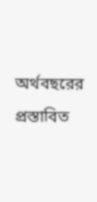অর্থবছরের প্রস্তাবিত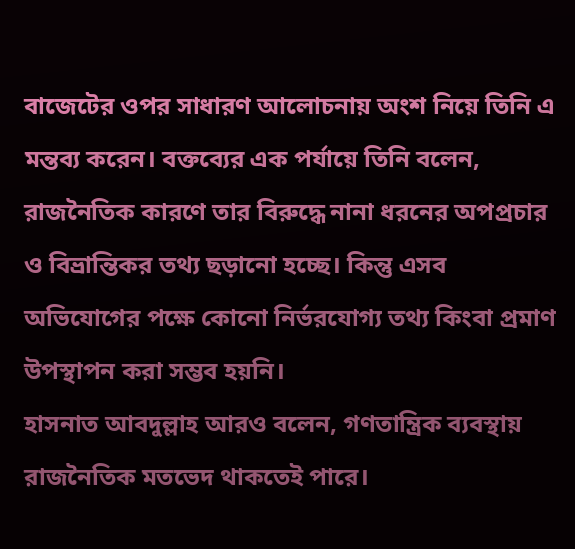বাজেটের ওপর সাধারণ আলোচনায় অংশ নিয়ে তিনি এ মন্তব্য করেন। বক্তব্যের এক পর্যায়ে তিনি বলেন, রাজনৈতিক কারণে তার বিরুদ্ধে নানা ধরনের অপপ্রচার ও বিভ্রান্তিকর তথ্য ছড়ানো হচ্ছে। কিন্তু এসব অভিযোগের পক্ষে কোনো নির্ভরযোগ্য তথ্য কিংবা প্রমাণ উপস্থাপন করা সম্ভব হয়নি।
হাসনাত আবদুল্লাহ আরও বলেন, গণতান্ত্রিক ব্যবস্থায় রাজনৈতিক মতভেদ থাকতেই পারে।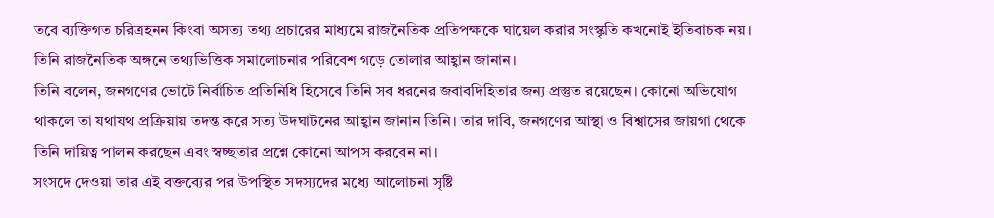তবে ব্যক্তিগত চরিত্রহনন কিংবা অসত্য তথ্য প্রচারের মাধ্যমে রাজনৈতিক প্রতিপক্ষকে ঘায়েল করার সংস্কৃতি কখনোই ইতিবাচক নয়। তিনি রাজনৈতিক অঙ্গনে তথ্যভিত্তিক সমালোচনার পরিবেশ গড়ে তোলার আহ্বান জানান।
তিনি বলেন, জনগণের ভোটে নির্বাচিত প্রতিনিধি হিসেবে তিনি সব ধরনের জবাবদিহিতার জন্য প্রস্তুত রয়েছেন। কোনো অভিযোগ থাকলে তা যথাযথ প্রক্রিয়ায় তদন্ত করে সত্য উদঘাটনের আহ্বান জানান তিনি। তার দাবি, জনগণের আস্থা ও বিশ্বাসের জায়গা থেকে তিনি দায়িত্ব পালন করছেন এবং স্বচ্ছতার প্রশ্নে কোনো আপস করবেন না।
সংসদে দেওয়া তার এই বক্তব্যের পর উপস্থিত সদস্যদের মধ্যে আলোচনা সৃষ্টি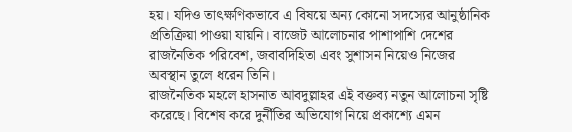হয়। যদিও তাৎক্ষণিকভাবে এ বিষয়ে অন্য কোনো সদস্যের আনুষ্ঠানিক প্রতিক্রিয়া পাওয়া যায়নি। বাজেট আলোচনার পাশাপাশি দেশের রাজনৈতিক পরিবেশ, জবাবদিহিতা এবং সুশাসন নিয়েও নিজের অবস্থান তুলে ধরেন তিনি।
রাজনৈতিক মহলে হাসনাত আবদুল্লাহর এই বক্তব্য নতুন আলোচনা সৃষ্টি করেছে। বিশেষ করে দুর্নীতির অভিযোগ নিয়ে প্রকাশ্যে এমন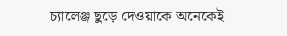চ্যালেঞ্জ ছুড়ে দেওয়াকে অনেকেই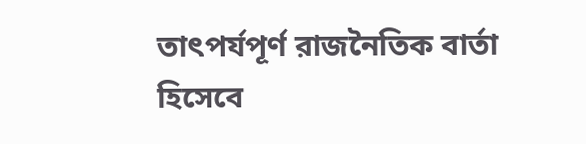তাৎপর্যপূর্ণ রাজনৈতিক বার্তা হিসেবে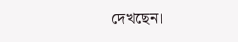দেখছেন।